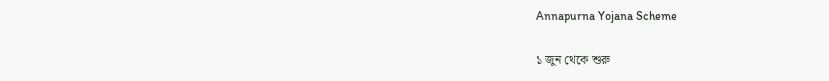Annapurna Yojana Scheme

১ জুন থেকে শুরু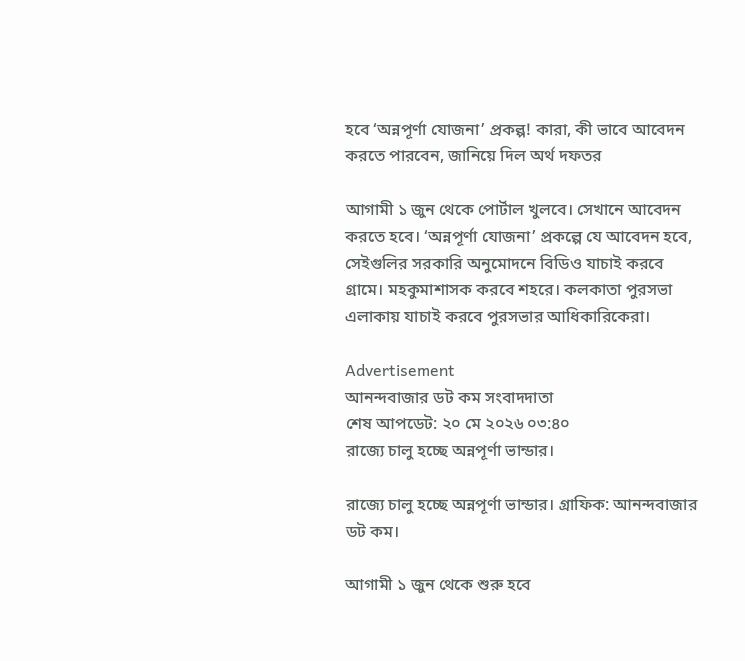হবে ‘অন্নপূর্ণা যোজনা’ প্রকল্প! কারা, কী ভাবে আবেদন করতে পারবেন, জানিয়ে দিল অর্থ দফতর

আগামী ১ জুন থেকে পোর্টাল খুলবে। সেখানে আবেদন করতে হবে। ‘অন্নপূর্ণা যোজনা’ প্রকল্পে যে আবেদন হবে, সেইগুলির সরকারি অনুমোদনে বিডিও যাচাই করবে গ্রামে। মহকুমাশাসক করবে শহরে। কলকাতা পুরসভা এলাকায় যাচাই করবে পুরসভার আধিকারিকেরা।

Advertisement
আনন্দবাজার ডট কম সংবাদদাতা
শেষ আপডেট: ২০ মে ২০২৬ ০৩:৪০
রাজ্যে চালু হচ্ছে অন্নপূর্ণা ভান্ডার।

রাজ্যে চালু হচ্ছে অন্নপূর্ণা ভান্ডার। গ্রাফিক: আনন্দবাজার ডট কম।

আগামী ১ জুন থেকে শুরু হবে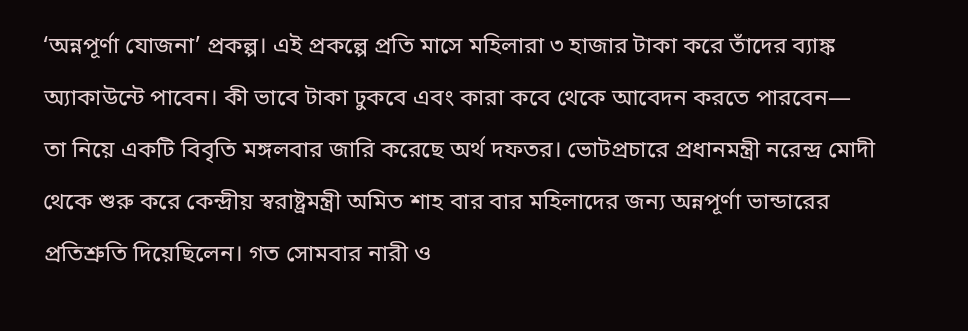‘অন্নপূর্ণা যোজনা’ প্রকল্প। এই প্রকল্পে প্রতি মাসে মহিলারা ৩ হাজার টাকা করে তাঁদের ব্যাঙ্ক অ্যাকাউন্টে পাবেন। কী ভাবে টাকা ঢুকবে এবং কারা কবে থেকে আবেদন করতে পারবেন— তা নিয়ে একটি বিবৃতি মঙ্গলবার জারি করেছে অর্থ দফতর। ভোটপ্রচারে প্রধানমন্ত্রী নরেন্দ্র মোদী থেকে শুরু করে কেন্দ্রীয় স্বরাষ্ট্রমন্ত্রী অমিত শাহ বার বার মহিলাদের জন্য অন্নপূর্ণা ভান্ডারের প্রতিশ্রুতি দিয়েছিলেন। গত সোমবার নারী ও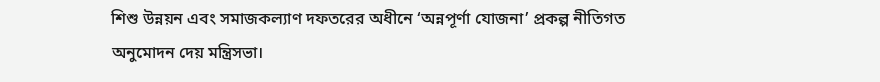শিশু উন্নয়ন এবং সমাজকল্যাণ দফতরের অধীনে ‘অন্নপূর্ণা যোজনা’ প্রকল্প নীতিগত অনুমোদন দেয় মন্ত্রিসভা।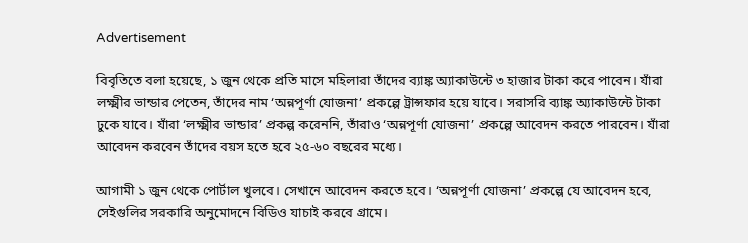Advertisement

বিবৃতিতে বলা হয়েছে, ১ জুন থেকে প্রতি মাসে মহিলারা তাঁদের ব্যাঙ্ক অ্যাকাউন্টে ৩ হাজার টাকা করে পাবেন। যাঁরা লক্ষ্মীর ভান্ডার পেতেন, তাঁদের নাম ‘অন্নপূর্ণা যোজনা’ প্রকল্পে ট্রান্সফার হয়ে যাবে। সরাসরি ব্যাঙ্ক অ্যাকাউন্টে টাকা ঢুকে যাবে। যাঁরা ‘লক্ষ্মীর ভান্ডার’ প্রকল্প করেননি, তাঁরাও ‘অন্নপূর্ণা যোজনা’ প্রকল্পে আবেদন করতে পারবেন। যাঁরা আবেদন করবেন তাঁদের বয়স হতে হবে ২৫-৬০ বছরের মধ্যে।

আগামী ১ জুন থেকে পোর্টাল খুলবে। সেখানে আবেদন করতে হবে। ‘অন্নপূর্ণা যোজনা’ প্রকল্পে যে আবেদন হবে, সেইগুলির সরকারি অনুমোদনে বিডিও যাচাই করবে গ্রামে।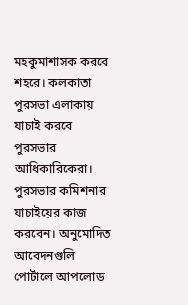মহকুমাশাসক করবে শহরে। কলকাতা পুরসভা এলাকায় যাচাই করবে পুরসভার আধিকারিকেরা। পুরসভার কমিশনার যাচাইয়ের কাজ করবেন। অনুমোদিত আবেদনগুলি পোর্টালে আপলোড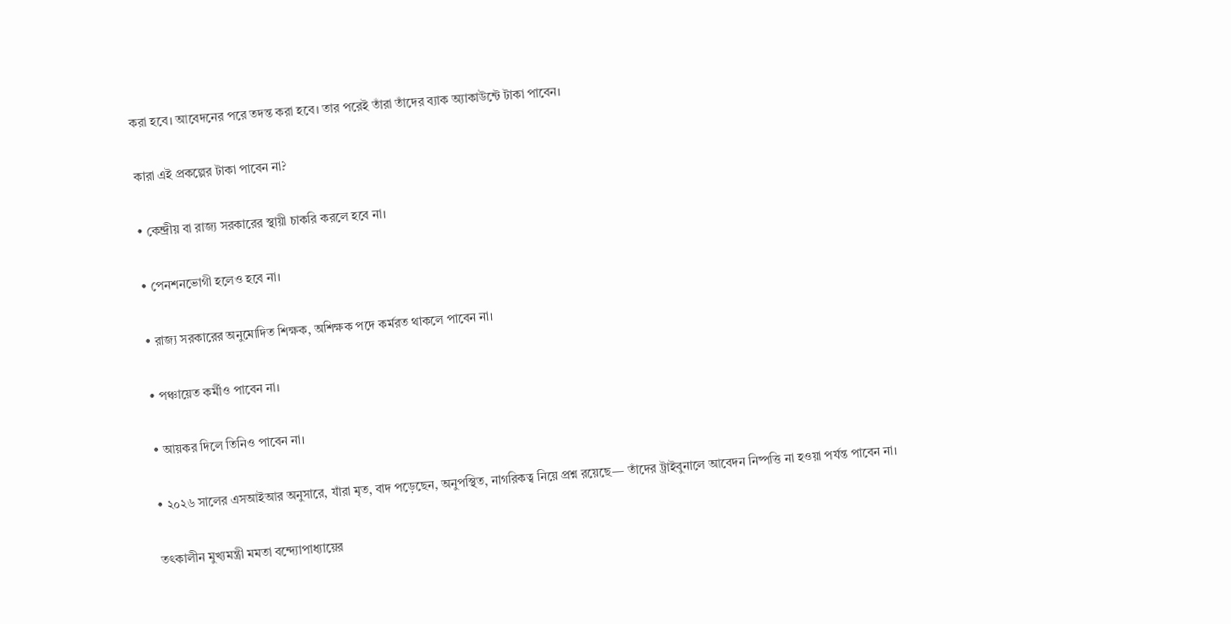করা হবে। আবেদনের পরে তদন্ত করা হবে। তার পরেই তাঁরা তাঁদের ব্যাক অ্যাকাউন্টে টাকা পাবেন।

কারা এই প্রকল্পের টাকা পাবেন না?

• কেন্দ্রীয় বা রাজ্য সরকারের স্থায়ী চাকরি করলে হবে না।

• পেনশনভোগী হলেও হবে না।

• রাজ্য সরকারের অনুমোদিত শিক্ষক, অশিক্ষক পদে কর্মরত থাকলে পাবেন না।

• পঞ্চায়েত কর্মীও পাবেন না।

• আয়কর দিলে তিনিও পাবেন না।

• ২০২৬ সালের এসআইআর অনুসারে, যাঁরা মৃত, বাদ পড়েছেন, অনুপস্থিত, নাগরিকত্ব নিয়ে প্রশ্ন রয়েছে— তাঁদের ট্রাইবুনালে আবেদন নিষ্পত্তি না হওয়া পর্যন্ত পাবেন না।

তৎকালীন মুখ্যমন্ত্রী মমতা বন্দ্যোপাধ্যায়ের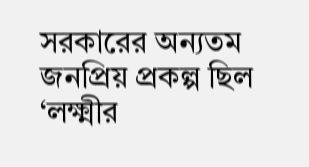সরকারের অন্যতম জনপ্রিয় প্রকল্প ছিল ‘লক্ষ্মীর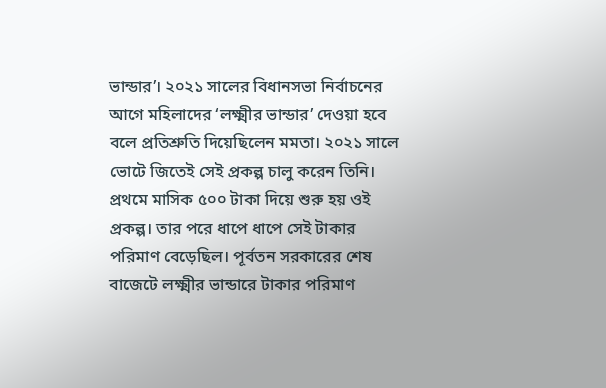ভান্ডার’। ২০২১ সালের বিধানসভা নির্বাচনের আগে মহিলাদের ‘লক্ষ্মীর ভান্ডার’ দেওয়া হবে বলে প্রতিশ্রুতি দিয়েছিলেন মমতা। ২০২১ সালে ভোটে জিতেই সেই প্রকল্প চালু করেন তিনি। প্রথমে মাসিক ৫০০ টাকা দিয়ে শুরু হয় ওই প্রকল্প। তার পরে ধাপে ধাপে সেই টাকার পরিমাণ বেড়েছিল। পূর্বতন সরকারের শেষ বাজেটে লক্ষ্মীর ভান্ডারে টাকার পরিমাণ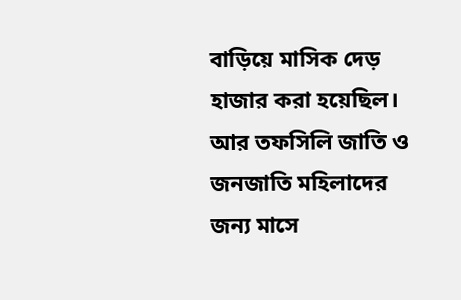বাড়িয়ে মাসিক দেড় হাজার করা হয়েছিল। আর তফসিলি জাতি ও জনজাতি মহিলাদের জন্য মাসে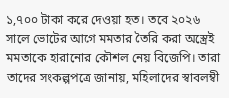১,৭০০ টাকা করে দেওয়া হত। তবে ২০২৬ সালে ভোটের আগে মমতার তৈরি করা অস্ত্রেই মমতাকে হারানোর কৌশল নেয় বিজেপি। তারা তাদের সংকল্পপত্রে জানায়, মহিলাদের স্বাবলম্বী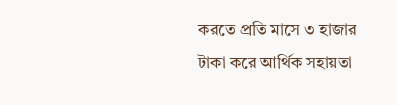করতে প্রতি মাসে ৩ হাজার টাকা করে আর্থিক সহায়তা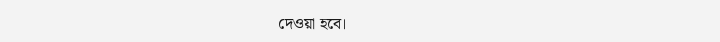দেওয়া হবে।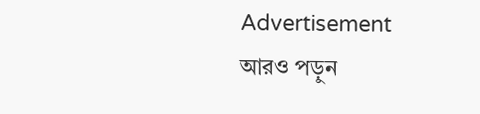Advertisement
আরও পড়ুন